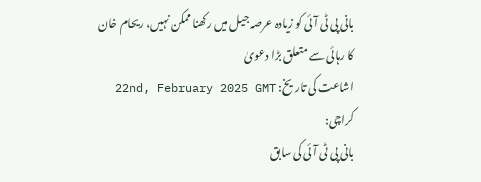بانی پی ٹی آئی کو زیادہ عرصہ جیل میں رکھنا ممکن نہیں، ریحام خان کا رہائی سے متعلق بڑا دعویٰ
اشاعت کی تاریخ: 22nd, February 2025 GMT
کراچی:
بانی پی ٹی آئی کی سابق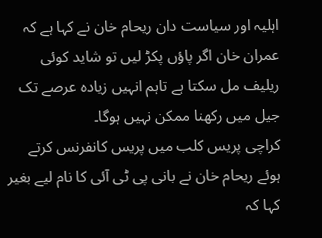اہلیہ اور سیاست دان ریحام خان نے کہا ہے کہ عمران خان اگر پاؤں پکڑ لیں تو شاید کوئی ریلیف مل سکتا ہے تاہم انہیں زیادہ عرصے تک جیل میں رکھنا ممکن نہیں ہوگا۔
کراچی پریس کلب میں پریس کانفرنس کرتے ہوئے ریحام خان نے بانی پی ٹی آئی کا نام لیے بغیر کہا کہ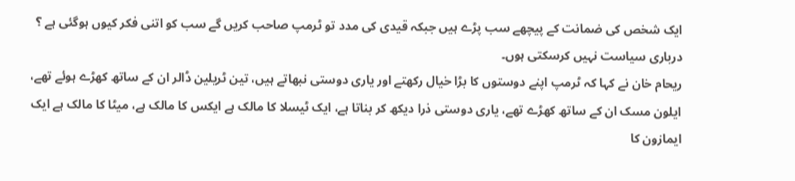ایک شخص کی ضمانت کے پیچھے سب پڑے ہیں جبکہ قیدی کی مدد تو ٹرمپ صاحب کریں گے سب کو اتنی فکر کیوں ہوگئی ہے ؟ درباری سیاست نہیں کرسکتی ہوں۔
ریحام خان نے کہا کہ ٹرمپ اپنے دوستوں کا بڑا خیال رکھتے اور یاری دوستی نبھاتے ہیں، تین ٹریلین ڈالر ان کے ساتھ کھڑے ہوئے تھے، ایلون مسک ان کے ساتھ کھڑے تھے، یاری دوستی ذرا دیکھ کر بناتا ہے، ایک ٹیسلا کا مالک ہے ایکس کا مالک ہے، میٹا کا مالک ہے ایک ایمازون کا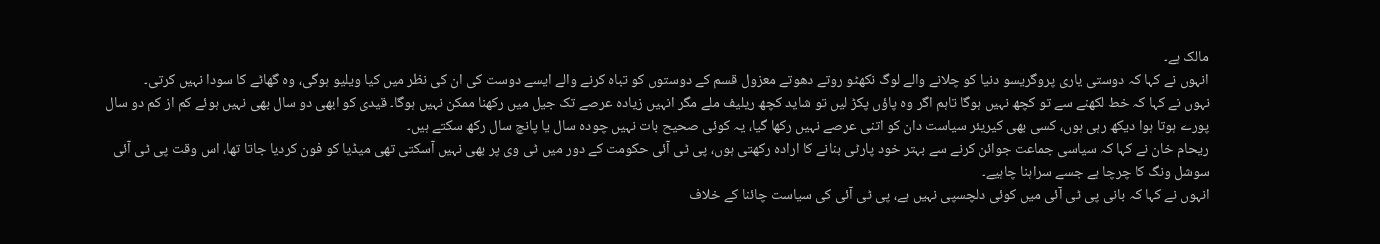مالک ہے۔
انہوں نے کہا کہ دوستی یاری پروگریسو دنیا کو چلانے والے لوگ نکھٹو روتے دھوتے معزول قسم کے دوستوں کو تباہ کرنے والے ایسے دوست کی ان کی نظر میں کیا ویلیو ہوگی، وہ گھاٹے کا سودا نہیں کرتی۔
نہوں نے کہا کہ خط لکھنے سے تو کچھ نہیں ہوگا تاہم اگر وہ پاؤں پکڑ لیں تو شاید کچھ ریلیف ملے مگر انہیں زیادہ عرصے تک جیل میں رکھنا ممکن نہیں ہوگا۔ قیدی کو ابھی دو سال بھی نہیں ہوئے کم از کم دو سال پورے ہوتا ہوا دیکھ رہی ہوں، کسی بھی کیریئر سیاست دان کو اتنی عرصے نہیں رکھا گیا، یہ کوئی صحیح بات نہیں چودہ سال یا پانچ سال رکھ سکتے ہیں۔
ریحام خان نے کہا کہ سیاسی جماعت جوائن کرنے سے بہتر خود پارٹی بنانے کا ارادہ رکھتی ہوں، پی ٹی آئی حکومت کے دور میں ٹی وی پر بھی نہیں آسکتی تھی میڈیا کو فون کردیا جاتا تھا، اس وقت پی ٹی آئی سوشل ونگ کا چرچا ہے جسے سراہنا چاہیے۔
انہوں نے کہا کہ بانی پی ٹی آئی میں کوئی دلچسپی نہیں ہے، پی ٹی آئی کی سیاست چائنا کے خلاف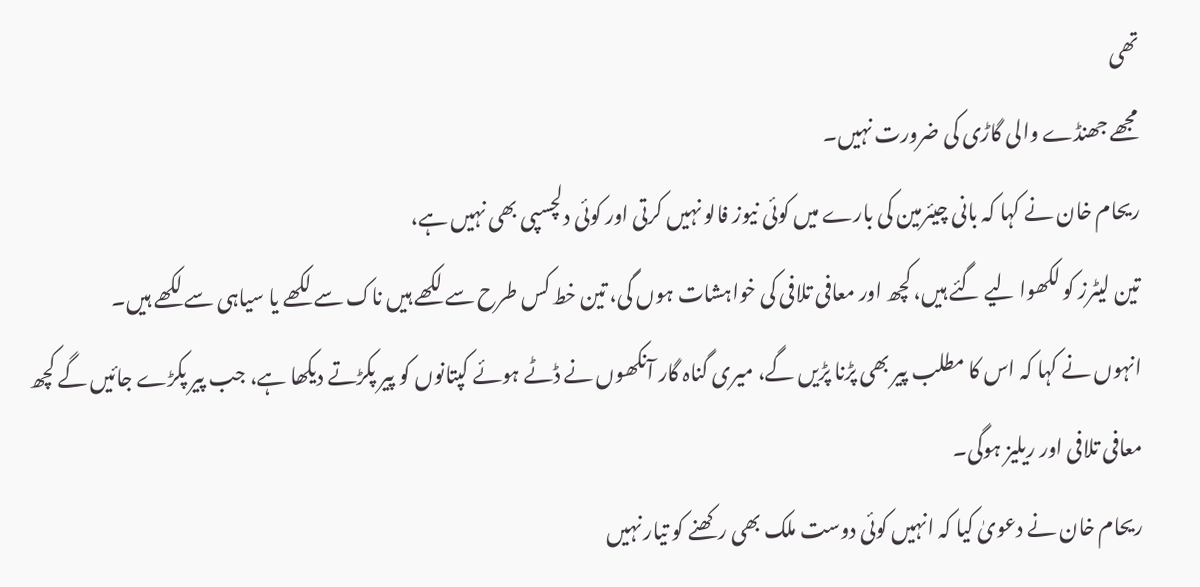تھی
مجھے جھنڈے والی گاڑی کی ضرورت نہیں۔
ریحام خان نے کہا کہ بانی چیئرمین کی بارے میں کوئی نیوز فالو نہیں کرتی اور کوئی دلچسپی بھی نہیں ہے،
تین لیٹرز کو لکھوا لیے گئے ہیں، کچھ اور معافی تلافی کی خواہشات ہوں گی، تین خط کس طرح سے لکھے ہیں ناک سے لکھے یا سیاہی سے لکھے ہیں۔
انہوں نے کہا کہ اس کا مطلب پیر بھی پڑنا پڑیں گے، میری گناہ گار آنکھوں نے ڈٹے ہوئے کپتانوں کو پیر پکڑتے دیکھا ہے، جب پیر پکڑے جائیں گے کچھ معافی تلافی اور ریلیز ہوگی۔
ریحام خان نے دعویٰ کیا کہ انہیں کوئی دوست ملک بھی رکھنے کو تیار نہیں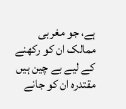ہے، جو مغربی ممالک ان کو رکھنے کے لیے بے چین ہیں مقتدرہ ان کو جانے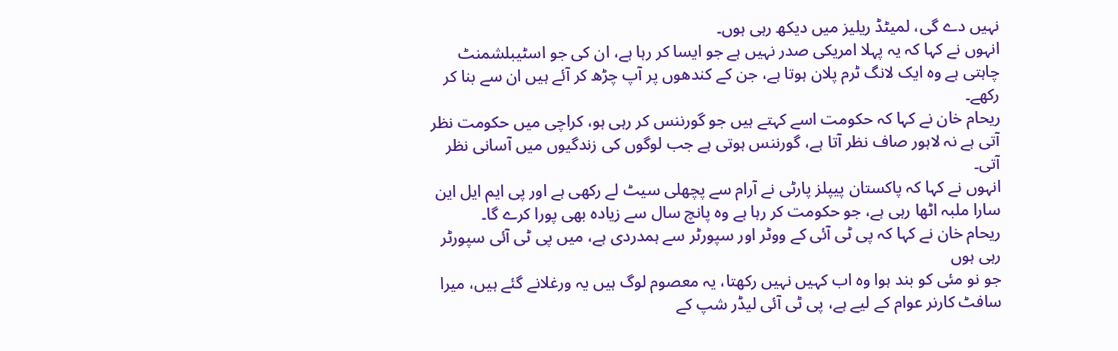نہیں دے گی، لمیٹڈ ریلیز میں دیکھ رہی ہوں۔
انہوں نے کہا کہ یہ پہلا امریکی صدر نہیں ہے جو ایسا کر رہا ہے، ان کی جو اسٹیبلشمنٹ چاہتی ہے وہ ایک لانگ ٹرم پلان ہوتا ہے، جن کے کندھوں پر آپ چڑھ کر آئے ہیں ان سے بنا کر رکھے۔
ریحام خان نے کہا کہ حکومت اسے کہتے ہیں جو گورننس کر رہی ہو، کراچی میں حکومت نظر آتی ہے نہ لاہور صاف نظر آتا ہے، گورننس ہوتی ہے جب لوگوں کی زندگیوں میں آسانی نظر آتی۔
انہوں نے کہا کہ پاکستان پیپلز پارٹی نے آرام سے پچھلی سیٹ لے رکھی ہے اور پی ایم ایل این سارا ملبہ اٹھا رہی ہے، جو حکومت کر رہا ہے وہ پانچ سال سے زیادہ بھی پورا کرے گا۔
ریحام خان نے کہا کہ پی ٹی آئی کے ووٹر اور سپورٹر سے ہمدردی ہے، میں پی ٹی آئی سپورٹر رہی ہوں
جو نو مئی کو بند ہوا وہ اب کہیں نہیں رکھتا، یہ معصوم لوگ ہیں یہ ورغلانے گئے ہیں، میرا سافٹ کارنر عوام کے لیے ہے، پی ٹی آئی لیڈر شپ کے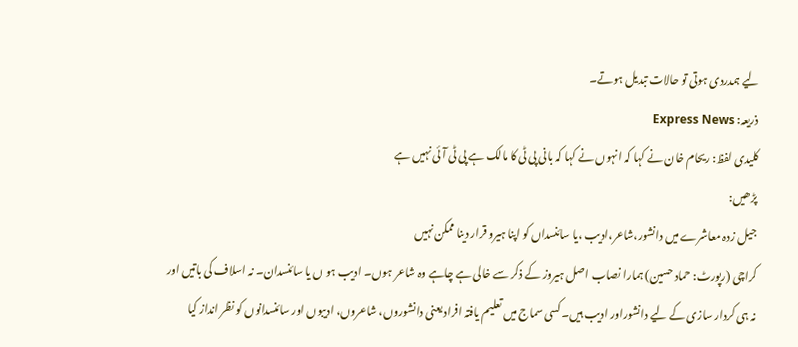لیے ہمدردی ہوتی تو حالات تبدیل ہوتے۔
ذریعہ: Express News
کلیدی لفظ: ریحام خان نے کہا کہ انہوں نے کہا کہ بانی پی ٹی کا مالک ہے پی ٹی آئی نہیں ہے
پڑھیں:
جیل زدہ معاشرے میں دانشور،شاعر،ادیب ،یا سائنسداں کو اپنا ہیرو قرار دینا ممکن نہیں
کراچی (رپورٹ: حماد حسین) ہمارا نصاب اصل ہیروز کے ذکر سے خالی ہے چاہے وہ شاعر ہوں۔ ادیب ہو ں یا سائنسدان۔ نہ اسلاف کی باتیں اور نہ ہی کردار سازی کے لیے دانشوراور ادیب ہیں۔کسی سماج میں تعلیم یافتہ افراد یعنی دانشوروں، شاعروں، ادیبوں اور سائنسدانوں کو نظر انداز کیا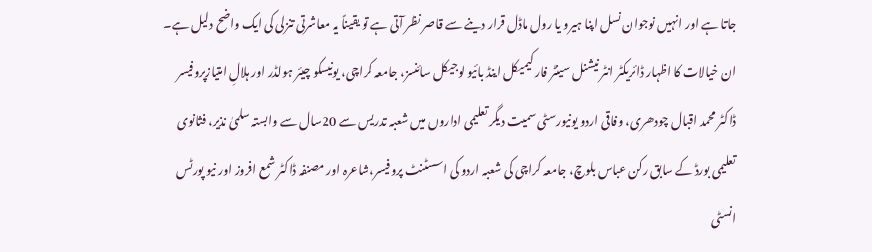جاتا ہے اور انہیں نوجوان نسل اپنا ہیرو یا رول ماڈل قرار دینے سے قاصر نظر آتی ہے تو یقیناً یہ معاشرتی تنزلی کی ایک واضح دلیل ہے۔ ان خیالات کا اظہار ڈائریکٹر انٹر نیشنل سینٹر فار کیمیکل اینڈ بائیو لوجیکل سائنسز، جامعہ کراچی، یونیسکو چیئر ہولڈر اور ہلالِ امتیازپروفیسر ڈاکٹر محمد اقبال چودھری، وفاقی اردو یونیورسٹی سمیت دیگر تعلیمی اداروں میں شعبہ تدریس سے 20سال سے وابستہ سلمیٰ نذیر، فثانوی تعلیمی بورڈ کے سابق رکن عباس بلوچ، جامعہ کراچی کی شعبہ اردو کی اسسٹنٹ پروفیسر،شاعرہ اور مصنفہ ڈاکٹر شمع افروز اور نیو پورٹس انسٹی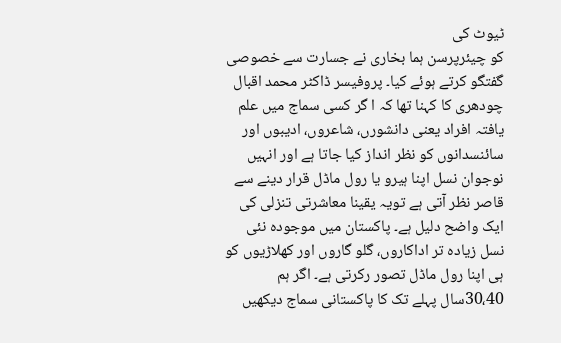ٹیوٹ کی
کو چیئرپرسن ہما بخاری نے جسارت سے خصوصی گفتگو کرتے ہوئے کیا۔ پروفیسر ڈاکٹر محمد اقبال چودھری کا کہنا تھا کہ ا گر کسی سماج میں علم یافتہ افراد یعنی دانشورں، شاعروں، ادیبوں اور سائنسدانوں کو نظر انداز کیا جاتا ہے اور انہیں نوجوان نسل اپنا ہیرو یا رول ماڈل قرار دینے سے قاصر نظر آتی ہے تویہ یقینا معاشرتی تنزلی کی ایک واضح دلیل ہے۔ پاکستان میں موجودہ نئی نسل زیادہ تر اداکاروں، گلو گاروں اور کھلاڑیوں کو ہی اپنا رول ماڈل تصور رکرتی ہے۔ اگر ہم 30،40سال پہلے تک کا پاکستانی سماج دیکھیں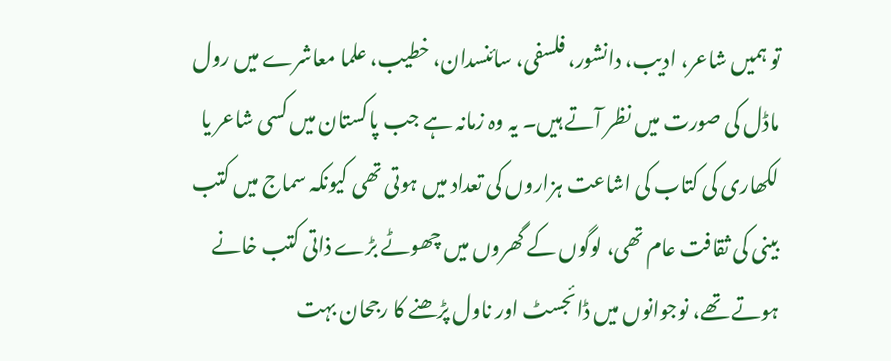تو ہمیں شاعر، ادیب، دانشور، فلسفی، سائنسدان، خطیب، علما معاشرے میں رول ماڈل کی صورت میں نظر آتے ہیں۔ یہ وہ زمانہ ہے جب پاکستان میں کسی شاعر یا لکھاری کی کتاب کی اشاعت ہزاروں کی تعداد میں ہوتی تھی کیونکہ سماج میں کتب بینی کی ثقافت عام تھی، لوگوں کے گھروں میں چھوٹے بڑے ذاتی کتب خانے ہوتے تھے، نوجوانوں میں ڈائجسٹ اور ناول پڑھنے کا رجحان بہت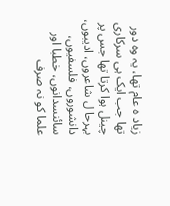زیاد ہ عام تھا، یہ وہ دور تھا جب ایک ہی سرکاری چینل ہوا کرتا تھا جس پر بہرحا ل شاعروں، ادیبوں، دانشوروں، فلسفیوں، سائنسدانوں، خطبا اور علما کو نہ صرف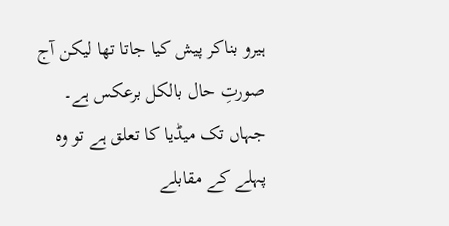ہیرو بناکر پیش کیا جاتا تھا لیکن آج صورتِ حال بالکل برعکس ہے۔ جہاں تک میڈیا کا تعلق ہے تو وہ پہلے کے مقابلے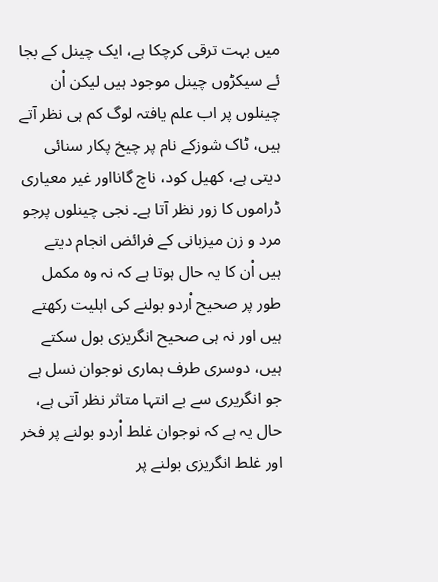میں بہت ترقی کرچکا ہے، ایک چینل کے بجا ئے سیکڑوں چینل موجود ہیں لیکن اْن چینلوں پر اب علم یافتہ لوگ کم ہی نظر آتے ہیں، ٹاک شوزکے نام پر چیخ پکار سنائی دیتی ہے، کھیل کود، ناچ گانااور غیر معیاری ڈراموں کا زور نظر آتا ہے۔ نجی چینلوں پرجو مرد و زن میزبانی کے فرائض انجام دیتے ہیں اْن کا یہ حال ہوتا ہے کہ نہ وہ مکمل طور پر صحیح اْردو بولنے کی اہلیت رکھتے ہیں اور نہ ہی صحیح انگریزی بول سکتے ہیں، دوسری طرف ہماری نوجوان نسل ہے جو انگریری سے بے انتہا متاثر نظر آتی ہے، حال یہ ہے کہ نوجوان غلط اْردو بولنے پر فخر اور غلط انگریزی بولنے پر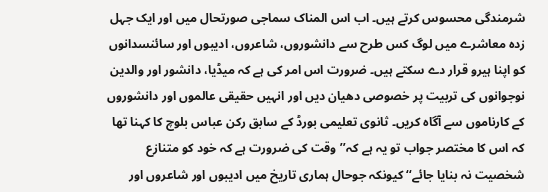شرمندگی محسوس کرتے ہیں۔ اب اس المناک سماجی صورتحال میں اور ایک جہل زدہ معاشرے میں لوگ کس طرح سے دانشوروں، شاعروں، ادیبوں اور سائنسدانوں کو اپنا ہیرو قرار دے سکتے ہیں۔ ضرورت اس امر کی ہے کہ میڈیا، دانشور اور والدین نوجوانوں کی تربیت پر خصوصی دھیان دیں اور انہیں حقیقی عالموں اور دانشوروں کے کارناموں سے آگاہ کریں۔ ثانوی تعلیمی بورڈ کے سابق رکن عباس بلوچ کا کہنا تھا کہ اس کا مختصر جواب تو یہ ہے کہ’’وقت کی ضرورت ہے کہ خود کو متنازع شخصیت نہ بنایا جائے‘‘ کیونکہ جوحال ہماری تاریخ میں ادیبوں اور شاعروں اور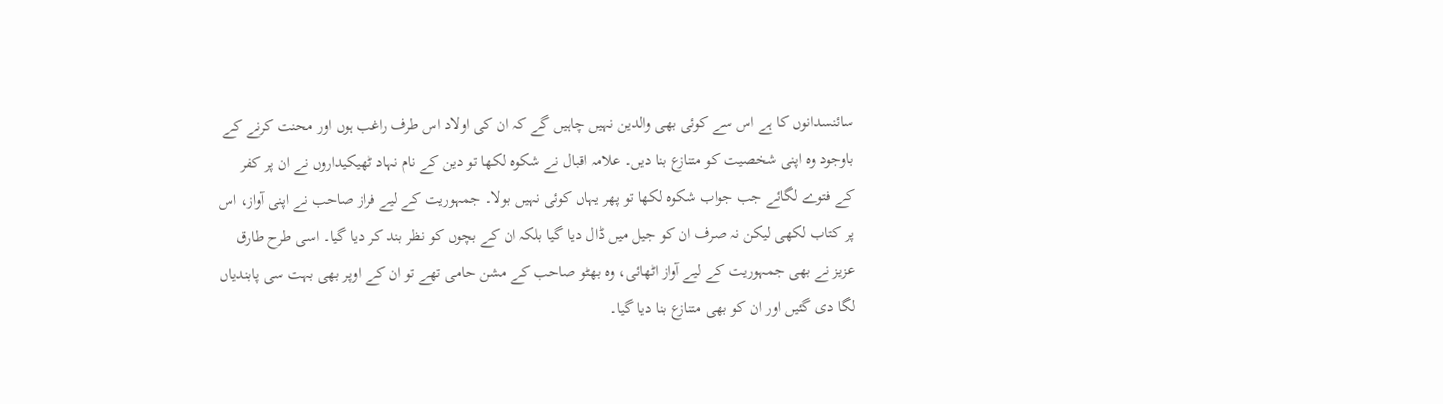سائنسدانوں کا ہے اس سے کوئی بھی والدین نہیں چاہیں گے کہ ان کی اولاد اس طرف راغب ہوں اور محنت کرنے کے باوجود وہ اپنی شخصیت کو متنازع بنا دیں۔ علامہ اقبال نے شکوہ لکھا تو دین کے نام نہاد ٹھیکیداروں نے ان پر کفر کے فتوے لگائے جب جواب شکوہ لکھا تو پھر یہاں کوئی نہیں بولا۔ جمہوریت کے لیے فراز صاحب نے اپنی آواز، اس پر کتاب لکھی لیکن نہ صرف ان کو جیل میں ڈال دیا گیا بلکہ ان کے بچوں کو نظر بند کر دیا گیا۔ اسی طرح طارق عزیز نے بھی جمہوریت کے لیے آواز اٹھائی، وہ بھٹو صاحب کے مشن حامی تھے تو ان کے اوپر بھی بہت سی پابندیاں لگا دی گئیں اور ان کو بھی متنازع بنا دیا گیا۔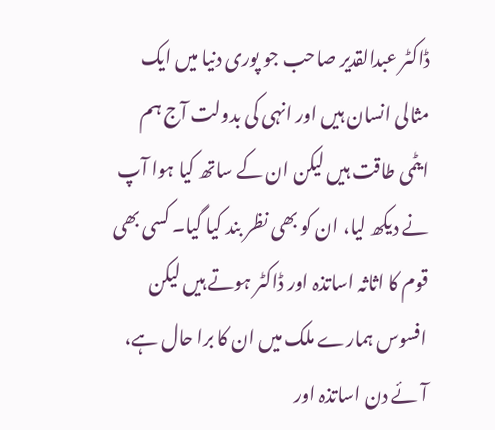ڈاکٹر عبدالقدیر صاحب جو پوری دنیا میں ایک مثالی انسان ہیں اور انہی کی بدولت آج ہم ایٹمی طاقت ہیں لیکن ان کے ساتھ کیا ہوا آپ نے دیکھ لیا، ان کو بھی نظر بند کیا گیا۔ کسی بھی قوم کا اثاثہ اساتذہ اور ڈاکٹر ہوتے ہیں لیکن افسوس ہمارے ملک میں ان کا برا حال ہے، آئے دن اساتذہ اور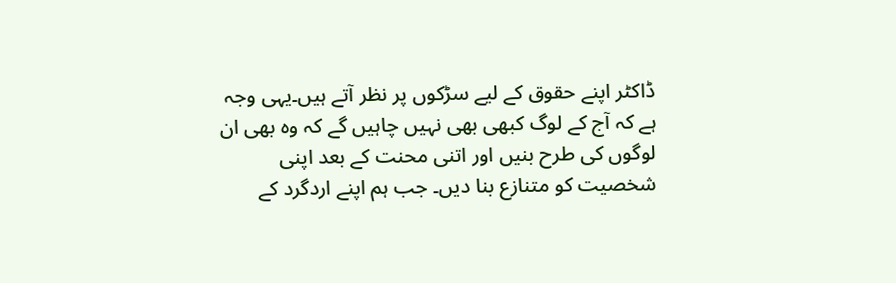ڈاکٹر اپنے حقوق کے لیے سڑکوں پر نظر آتے ہیں۔یہی وجہ ہے کہ آج کے لوگ کبھی بھی نہیں چاہیں گے کہ وہ بھی ان لوگوں کی طرح بنیں اور اتنی محنت کے بعد اپنی شخصیت کو متنازع بنا دیں۔ جب ہم اپنے اردگرد کے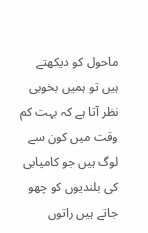ماحول کو دیکھتے ہیں تو ہمیں بخوبی نظر آتا ہے کہ بہت کم وقت میں کون سے لوگ ہیں جو کامیابی کی بلندیوں کو چھو جاتے ہیں راتوں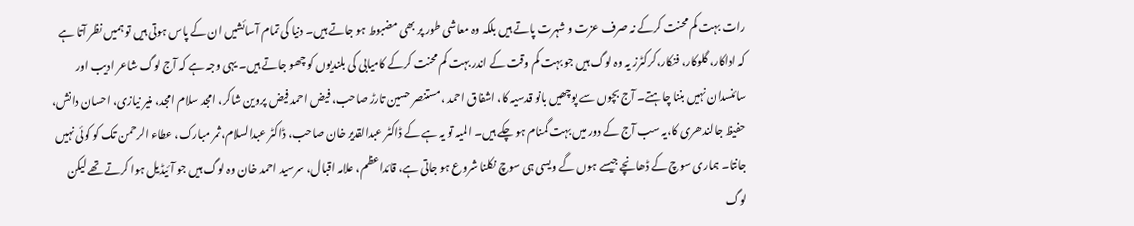رات بہت کم محنت کرکے نہ صرف عزت و شہرت پاتے ہیں بلکہ وہ معاشی طور پر بھی مضبوط ہو جاتے ہیں۔ دنیا کی تمام آسائشیں ان کے پاس ہوتی ہیں تو ہمیں نظر آتا ہے کہ اداکار، گلوکار، فنکار،کرکٹرز یہ وہ لوگ ہیں جو بہت کم وقت کے اندر بہت کم محنت کرکے کامیابی کی بلندیوں کو چھو جاتے ہیں۔ یہی وجہ ہے کہ آج لوگ شاعر ادیب اور سائنسدان نہیں بننا چاہتے۔ آج بچوں سے پوچھیں بانو قدسیہ کا، اشفاق احمد ،مستنصر حسین تارڑ صاحب، فیض احمد فیض پروین شاکر، امجد سلام امجد، منیر نیازی، احسان دانش، حفیظ جالندھری کا،یہ سب آج کے دور میں بہت گمنام ہو چکے ہیں۔ المیہ تو یہ ہے کے ڈاکٹر عبدالقدیر خان صاحب، ڈاکٹر عبدالسلام،ثمر مبارک، عطاء الرحمن تک کو کوئی نہیں جانتا۔ ہماری سوچ کے ڈھانچے جیسے ہوں گے ویسی ہی سوچ نکلنا شروع ہو جاتی ہے، قائداعظم، علامہ اقبال، سرسید احمد خان وہ لوگ ہیں جو آئیڈیل ہوا کرتے تھے لیکن لوگ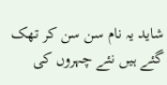شاید یہ نام سن سن کر تھک گئے ہیں نئے چہروں کی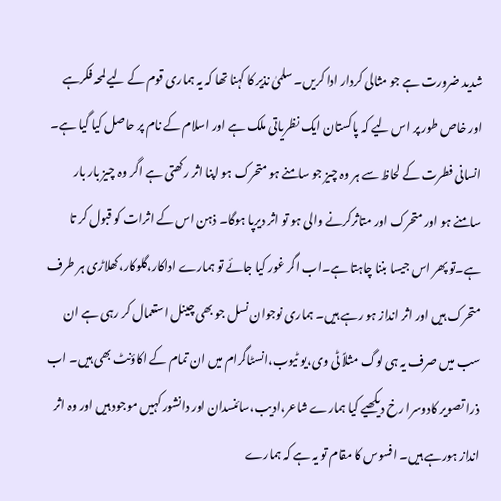شدید ضرورت ہے جو مثالی کردار ادا کریں۔ سلمیٰ نذیر کا کہنا تھا کہ یہ ہماری قوم کے لیے لمحہ فکرہے اور خاص طور پر اس لیے کہ پاکستان ایک نظریاتی ملک ہے اور اسلام کے نام پر حاصل کیا گیا ہے۔ انسانی فطرت کے لحاظ سے ہر وہ چیز جو سامنے ہو متحرک ہو اپنا اثر رکھتی ہے اگر وہ چیز بار بار سامنے ہو اور متحرک اور متاثرکرنے والی ہو تو اثر دیرپا ہوگا۔ ذہن اس کے اثرات کو قبول کر تا ہے۔تو پھر اس جیسا بننا چاہتا ہے۔اب اگر غور کیا جائے تو ہمارے اداکار،گلوکار،کھلاڑی ہر طرف متحرک ہیں اور اثر انداز ہو رہے ہیں۔ ہماری نوجوان نسل جو بھی چینل استعمال کر رہی ہے ان سب میں صرف یہ ہی لوگ مثلاً ٹی وی،یو ٹیوب،انسٹاگرام میں ان تمام کے اکاؤنٹ بھی ہیں۔ اب ذرا تصویر کادوسرا رخ دیکھیے کیا ہمارے شاعر،ادیب،سائنسدان اور دانشور کہیں موجود ہیں اور وہ اثر انداز ہورہے ہیں۔ افسوس کا مقام تو یہ ہے کہ ہمارے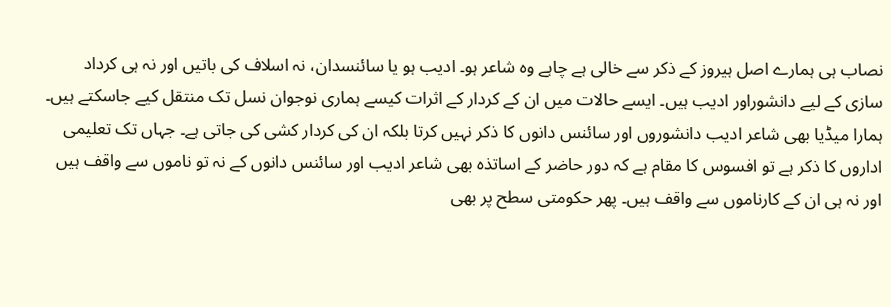نصاب ہی ہمارے اصل ہیروز کے ذکر سے خالی ہے چاہے وہ شاعر ہو۔ ادیب ہو یا سائنسدان، نہ اسلاف کی باتیں اور نہ ہی کرداد سازی کے لیے دانشوراور ادیب ہیں۔ ایسے حالات میں ان کے کردار کے اثرات کیسے ہماری نوجوان نسل تک منتقل کیے جاسکتے ہیں۔ ہمارا میڈیا بھی شاعر ادیب دانشوروں اور سائنس دانوں کا ذکر نہیں کرتا بلکہ ان کی کردار کشی کی جاتی ہے۔ جہاں تک تعلیمی اداروں کا ذکر ہے تو افسوس کا مقام ہے کہ دور حاضر کے اساتذہ بھی شاعر ادیب اور سائنس دانوں کے نہ تو ناموں سے واقف ہیں اور نہ ہی ان کے کارناموں سے واقف ہیں۔ پھر حکومتی سطح پر بھی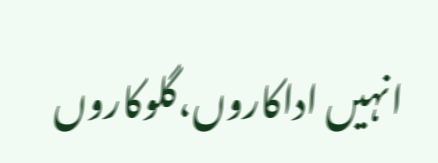انہیں اداکاروں،گلوکاروں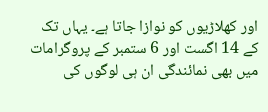اور کھلاڑیوں کو نوازا جاتا ہے۔ یہاں تک کے 14 اگست اور 6 ستمبر کے پروگرامات میں بھی نمائندگی ان ہی لوگوں کی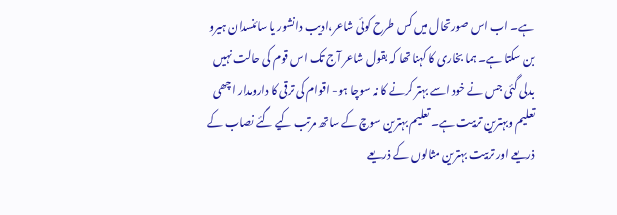ہے۔ اب اس صورتحال میں کس طرح کوئی شاعر،ادیب دانشور یا سائنسدان ہیرو بن سکتا ہے۔ ہما بخاری کا کہنا تھا کہ بقول شاعر آج تک اس قوم کی حالت نہیں بدلی گئی جس نے خود اسے بہتر کرنے کا نہ سوچا ہو- اقوام کی ترقی کا دارومدار اچھی تعلیم وبہترین تربیت ہے۔ تعلیم بہترین سوچ کے ساتھ مرتب کیے گئے نصاب کے ذریعے اور تربیت بہترین مثالوں کے ذریعے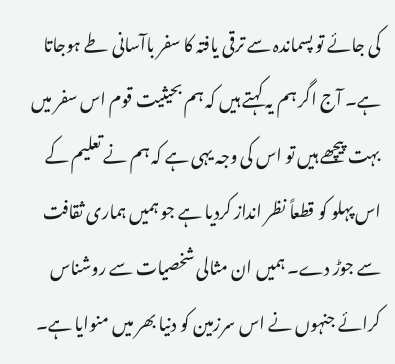کی جائے تو پسماندہ سے ترقی یافتہ کا سفر باآسانی طے ہوجاتا ہے۔ آج اگر ہم یہ کہتے ہیں کہ ہم بحیثیت قوم اس سفر میں بہت پیچھے ہیں تو اس کی وجہ یہی ہے کہ ہم نے تعلیم کے اس پہلو کو قطعاً نظر انداز کردیا ہے جو ہمیں ہماری ثقافت سے جوڑ دے۔ ہمیں ان مثالی شخصیات سے روشناس کرائے جنہوں نے اس سرزمین کو دنیا بھر میں منوایا ہے۔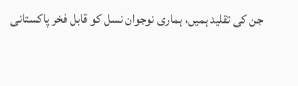جن کی تقلید ہمیں، ہماری نوجوان نسل کو قابل فخر پاکستانی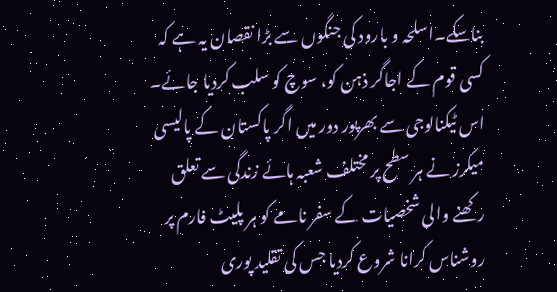بناسکے۔اسلحہ و بارود کی جنگوں سے بڑا نقصان یہ ہے کہ کسی قوم کے اجاگر ذہن کو، سوچ کو سلب کردیا جائے۔ اس ٹیکنالوجی سے بھرپور دور میں اگر پاکستان کے پالیسی میکرز نے ہر سطح پر مختلف شعبہ ہائے زندگی سے تعلق رکھنے والی شخصیات کے سفر نامے کو ہر پلیٹ فارم پر روشناس کرانا شروع کردیا جس کی تقلید پوری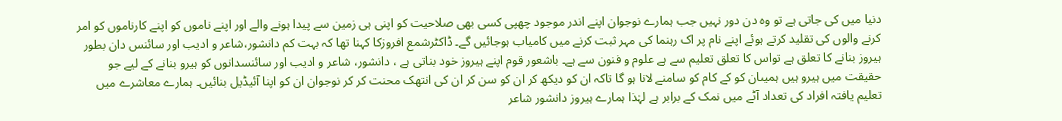دنیا میں کی جاتی ہے تو وہ دن دور نہیں جب ہمارے نوجوان اپنے اندر موجود چھپی کسی بھی صلاحیت کو اپنی ہی زمین سے پیدا ہونے والے اور اپنے ناموں کو اپنے کارناموں کو امر کرنے والوں کی تقلید کرتے ہوئے اپنے نام پر اک رہنما کی مہر ثبت کرنے میں کامیاب ہوجائیں گے۔ ڈاکٹرشمع افروزکا کہنا تھا کہ بہت کم دانشور،شاعر و ادیب اور سائنس دان بطور ہیروز بنانے کا تعلق ہے تواس کا تعلق تعلیم سے ہے علوم و فنون سے ہے۔ باشعور قوم اپنے ہیروز خود بناتی ہے ، دانشور، شاعر و ادیب اور سائنسدانوں کو ہیرو بنانے کے لیے جو حقیقت میں ہیرو ہیں ہمیںان کو کے کام کو سامنے لانا ہو گا تاکہ ان کو دیکھ کر ان کو سن کر ان کی انتھک محنت کر کر نوجوان ان کو اپنا آئیڈیل بنائیں۔ ہمارے معاشرے میں تعلیم یافتہ افراد کی تعداد آٹے میں نمک کے برابر ہے لہٰذا ہمارے ہیروز دانشور شاعر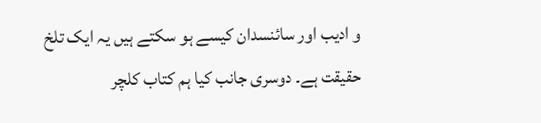و ادیب اور سائنسدان کیسے ہو سکتے ہیں یہ ایک تلخ حقیقت ہے۔ دوسری جانب کیا ہم کتاب کلچر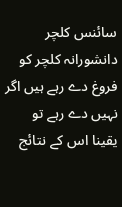سائنس کلچر دانشورانہ کلچر کو فروغ دے رہے ہیں اگر نہیں دے رہے تو یقینا اس کے نتائج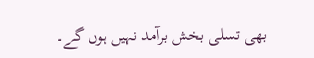بھی تسلی بخش برآمد نہیں ہوں گے۔